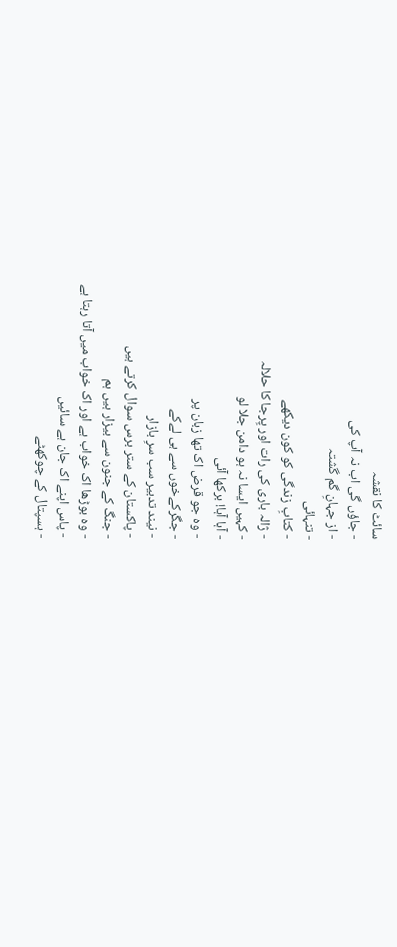سائٹ کا نقشہ
- جاؤں گی اب نہ آپ کی
- از جہانِ گم گشتہ
- تنہائی
- کتابِ زندگی کو کون دیکھے
- ژالہ باری کی رات اور پِرجا کا حلالہ
- کہیں ایسا نہ ہو دامن جلا لو
- آہا آہا! برکھا آئی
- وہ جو قرض اک تھا زبان پر
- جگرکےخوں سے ہی لےکے
- نیند تدبیر سب سرِ بازار
- پاکستان کے ستر برس سوال کرتے ہیں
- جنگ کے جنون سے بیزار ہیں ہم
- وہ بوڑھا اک خواب ہے اور اک خواب میں آتا رہتا ہے
- پاس اپنے اک جان ہے سائیں
- ہسپتال کے چوکھٹے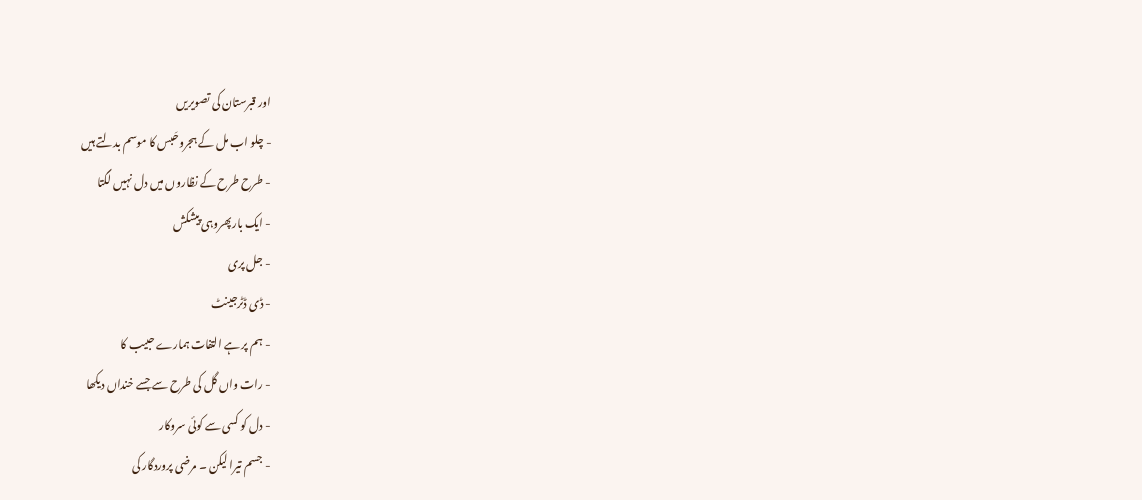اور قبرستان کی تصویریں
- چلو اب مل کے ہجروحَبس کا موسم بدلتے ہیں
- طرح طرح کے نظاروں میں دل نہیں لگتا
- ایک بارپھروہی پیشکش
- جل پری
- ڈی ڈٹرجینٹ
- ہم پر ہے التفات ہمارے حبیب کا
- رات واں گل کی طرح سے جسے خنداں دیکھا
- دل کو کسی سے کوئی سروکار
- جسم تیرا لیکن ۔ مرضی پروردگار کی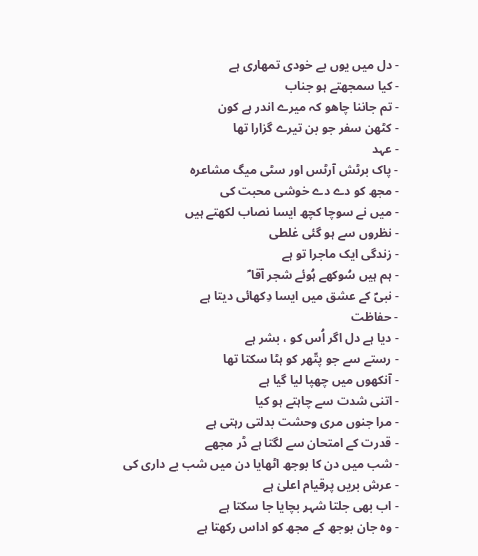- دل میں یوں بے خودی تمھاری ہے
- کیا سمجھتے ہو جناب
- تم جاننا چاھو کہ میرے اندر ہے کون
- کٹھن سفر جو بن تیرے گزارا تھا
- عہد
- پاک برٹش آرٹس اور سٹی میگ مشاعرہ
- مجھ کو دے دے خوشی محبت کی
- میں نے سوچا کچھ ایسا نصاب لکھتے ہیں
- نظروں سے ہو گئی غلطی
- زندگی ایک ماجرا تو ہے
- ہم ہیں سُوکھے ہُوئے شجر آقا ؐ
- نبیؐ کے عشق میں ایسا دِکھائی دیتا ہے
- حفاظت
- دیا ہے دل اگر اُس کو ، بشر ہے
- رستے سے جو پتّھر کو ہٹا سکتا تھا
- آنکھوں میں چھپا لیا گیا ہے
- اتنی شدت سے چاہتے ہو کیا
- مرا جنوں مری وحشت بدلتی رہتی ہے
- قدرت کے امتحان سے لگتا ہے ڈر مجھے
- شب میں دن کا بوجھ اٹھایا دن میں شب بے داری کی
- عرش بریں پرقیام اعلیٰ ہے
- اب بھی جلتا شہر بچایا جا سکتا ہے
- وہ جان بوجھ کے مجھ کو اداس رکھتا ہے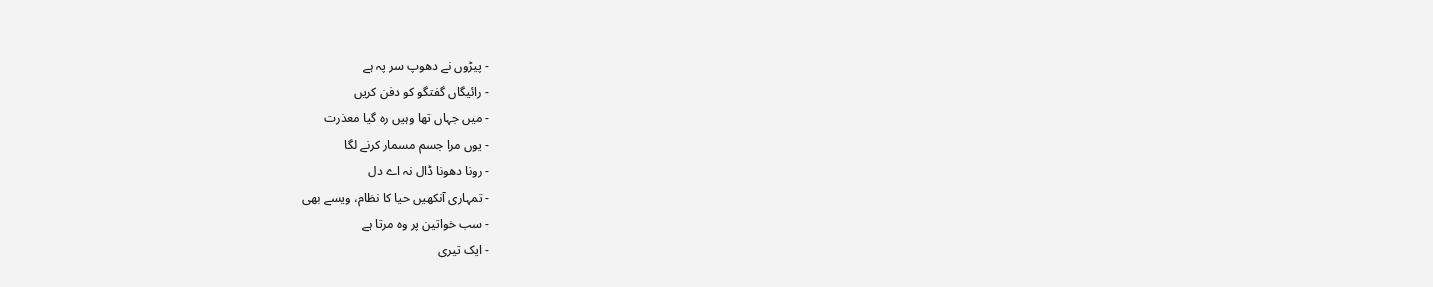- پیڑوں نے دھوپ سر پہ ہے
- رائیگاں گفتگو کو دفن کریں
- میں جہاں تھا وہیں رہ گیا معذرت
- یوں مرا جسم مسمار کرنے لگا
- رونا دھونا ڈال نہ اے دل
- تمہاری آنکھیں حیا کا نظام، ویسے بھی
- سب خواتین پر وہ مرتا ہے
- ایک تیری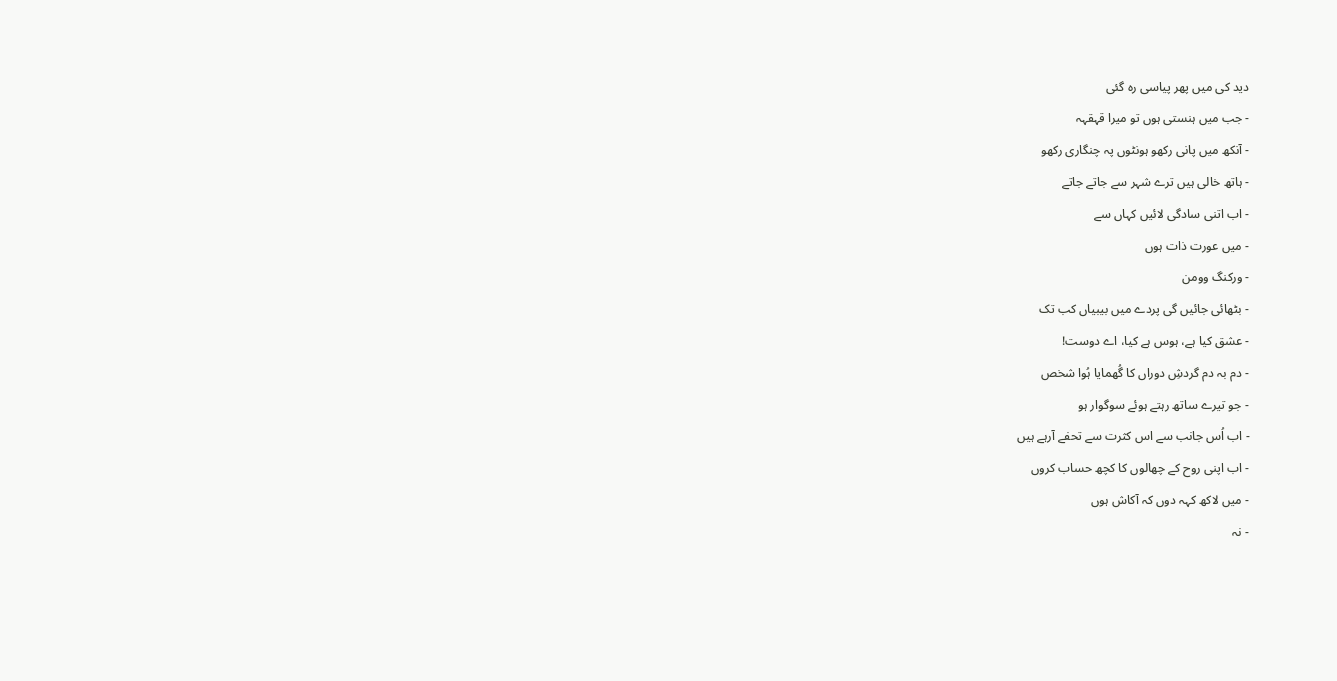دید کی میں پھر پیاسی رہ گئی
- جب میں ہنستی ہوں تو میرا قہقہہ
- آنکھ میں پانی رکھو ہونٹوں پہ چنگاری رکھو
- ہاتھ خالی ہیں ترے شہر سے جاتے جاتے
- اب اتنی سادگی لائیں کہاں سے
- میں عورت ذات ہوں
- ورکنگ وومن
- بٹھائی جائیں گی پردے میں بیبیاں کب تک
- عشق کیا ہے، ہوس ہے کیا، اے دوست!
- دم بہ دم گردشِ دوراں کا گُھمایا ہُوا شخص
- جو تیرے ساتھ رہتے ہوئے سوگوار ہو
- اب اُس جانب سے اس کثرت سے تحفے آرہے ہیں
- اب اپنی روح کے چھالوں کا کچھ حساب کروں
- میں لاکھ کہہ دوں کہ آکاش ہوں
- نہ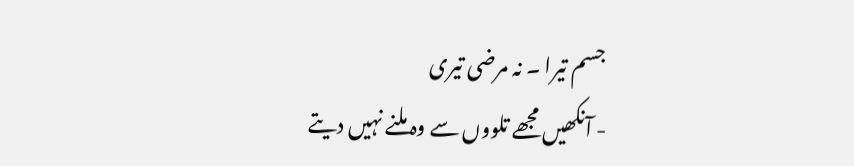جسم تیرا ۔ نہ مرضی تیری
- آنکھیں مجھے تلووں سے وہ ملنے نہیں دیتے